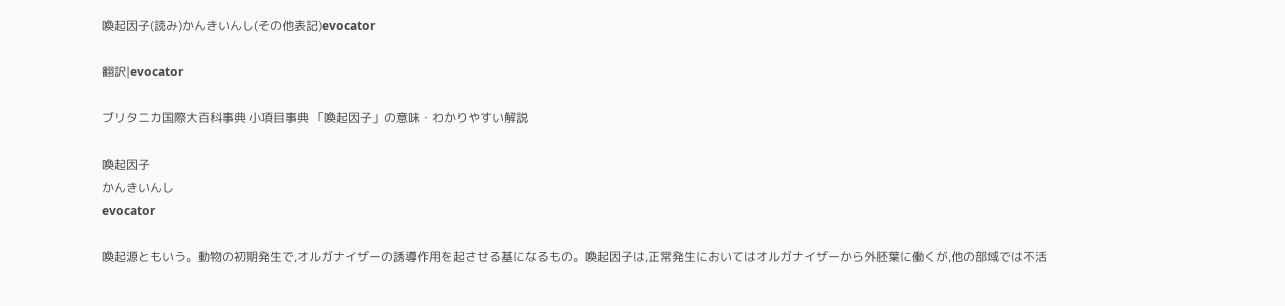喚起因子(読み)かんきいんし(その他表記)evocator

翻訳|evocator

ブリタニカ国際大百科事典 小項目事典 「喚起因子」の意味・わかりやすい解説

喚起因子
かんきいんし
evocator

喚起源ともいう。動物の初期発生で,オルガナイザーの誘導作用を起させる基になるもの。喚起因子は,正常発生においてはオルガナイザーから外胚葉に働くが,他の部域では不活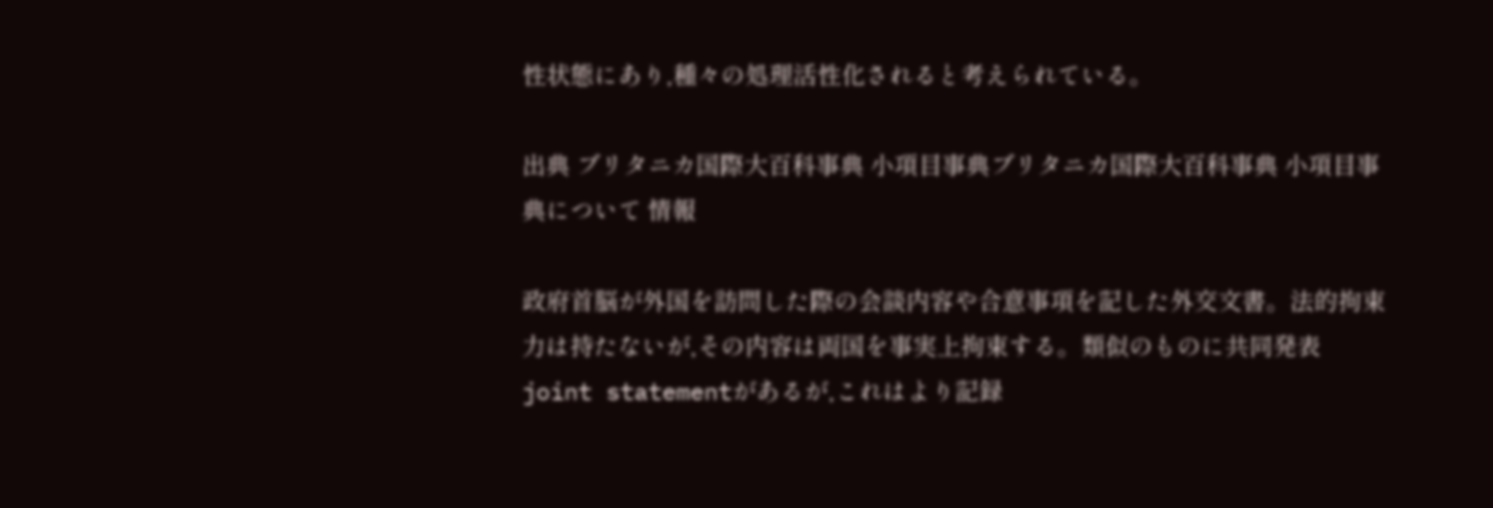性状態にあり,種々の処理活性化されると考えられている。

出典 ブリタニカ国際大百科事典 小項目事典ブリタニカ国際大百科事典 小項目事典について 情報

政府首脳が外国を訪問した際の会談内容や合意事項を記した外交文書。法的拘束力は持たないが,その内容は両国を事実上拘束する。類似のものに共同発表 joint statementがあるが,これはより記録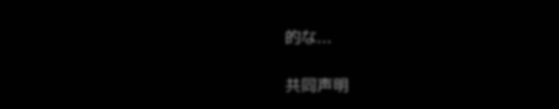的な...

共同声明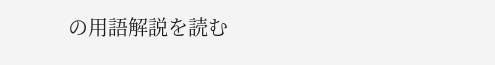の用語解説を読む